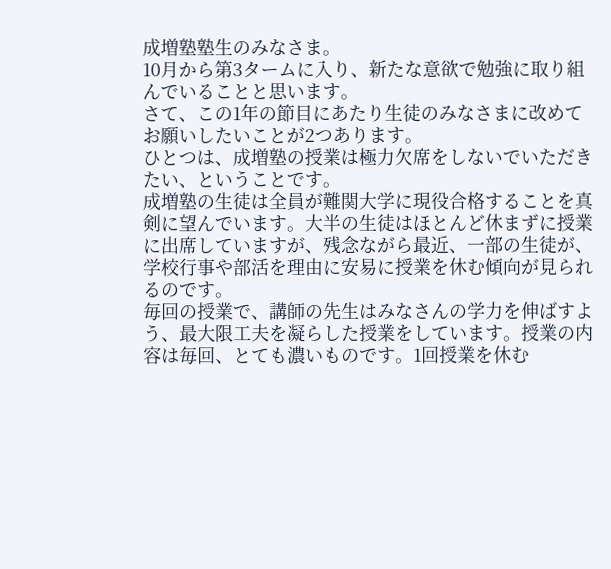成増塾塾生のみなさま。
10月から第3タームに入り、新たな意欲で勉強に取り組んでいることと思います。
さて、この1年の節目にあたり生徒のみなさまに改めてお願いしたいことが2つあります。
ひとつは、成増塾の授業は極力欠席をしないでいただきたい、ということです。
成増塾の生徒は全員が難関大学に現役合格することを真剣に望んでいます。大半の生徒はほとんど休まずに授業に出席していますが、残念ながら最近、一部の生徒が、学校行事や部活を理由に安易に授業を休む傾向が見られるのです。
毎回の授業で、講師の先生はみなさんの学力を伸ばすよう、最大限工夫を凝らした授業をしています。授業の内容は毎回、とても濃いものです。1回授業を休む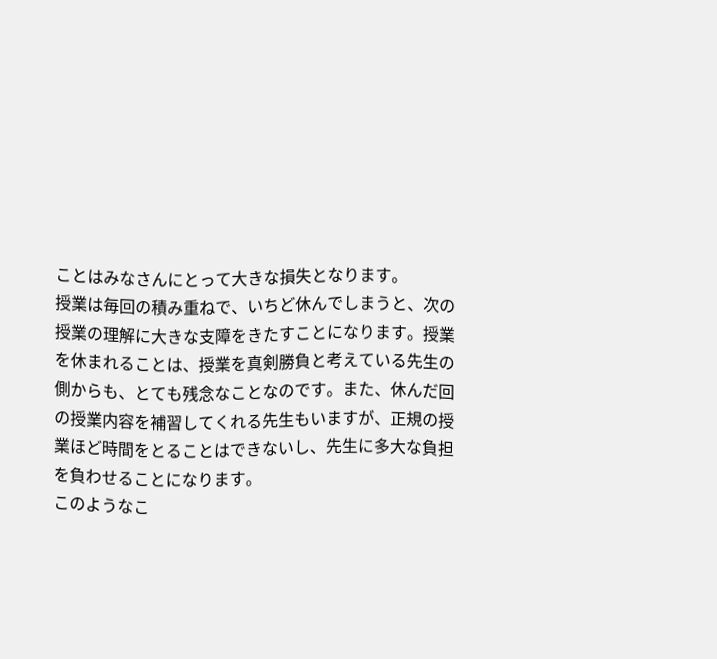ことはみなさんにとって大きな損失となります。
授業は毎回の積み重ねで、いちど休んでしまうと、次の授業の理解に大きな支障をきたすことになります。授業を休まれることは、授業を真剣勝負と考えている先生の側からも、とても残念なことなのです。また、休んだ回の授業内容を補習してくれる先生もいますが、正規の授業ほど時間をとることはできないし、先生に多大な負担を負わせることになります。
このようなこ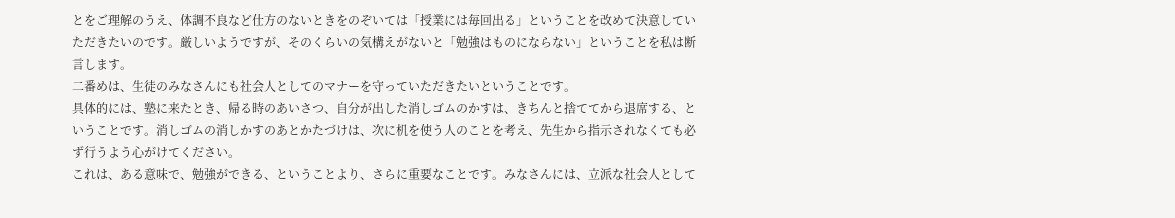とをご理解のうえ、体調不良など仕方のないときをのぞいては「授業には毎回出る」ということを改めて決意していただきたいのです。厳しいようですが、そのくらいの気構えがないと「勉強はものにならない」ということを私は断言します。
二番めは、生徒のみなさんにも社会人としてのマナーを守っていただきたいということです。
具体的には、塾に来たとき、帰る時のあいさつ、自分が出した消しゴムのかすは、きちんと捨ててから退席する、ということです。消しゴムの消しかすのあとかたづけは、次に机を使う人のことを考え、先生から指示されなくても必ず行うよう心がけてください。
これは、ある意味で、勉強ができる、ということより、さらに重要なことです。みなさんには、立派な社会人として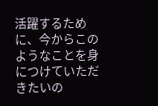活躍するために、今からこのようなことを身につけていただきたいの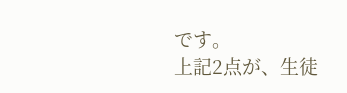です。
上記2点が、生徒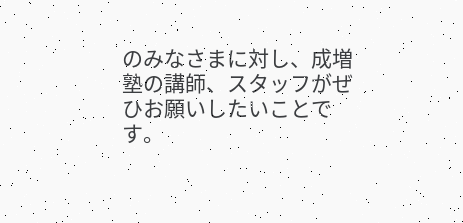のみなさまに対し、成増塾の講師、スタッフがぜひお願いしたいことです。